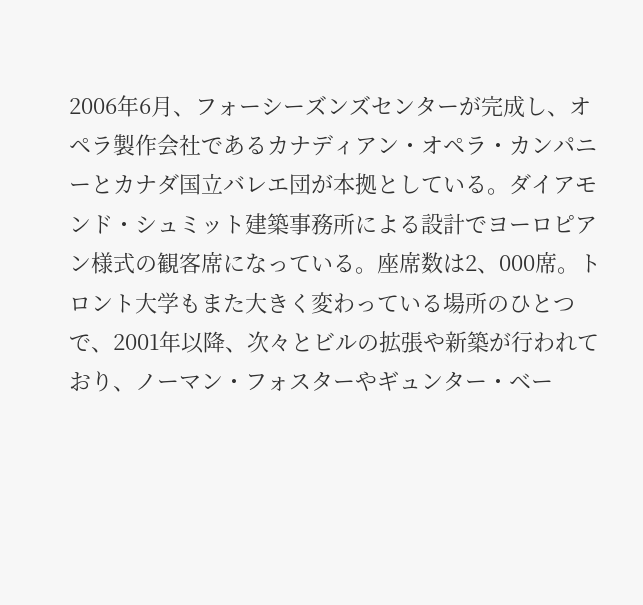2006年6月、フォーシーズンズセンターが完成し、オペラ製作会社であるカナディアン・オペラ・カンパニーとカナダ国立バレエ団が本拠としている。ダイアモンド・シュミット建築事務所による設計でヨーロピアン様式の観客席になっている。座席数は2、000席。トロント大学もまた大きく変わっている場所のひとつで、2001年以降、次々とビルの拡張や新築が行われており、ノーマン・フォスターやギュンター・ベー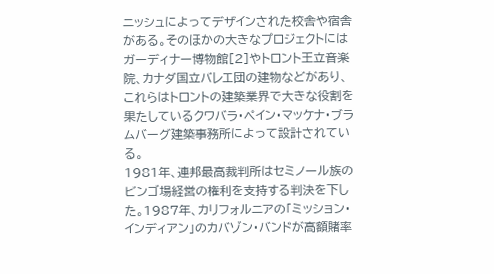ニッシュによってデザインされた校舎や宿舎がある。そのほかの大きなプロジェクトにはガーディナー博物館[2]やトロント王立音楽院、カナダ国立バレエ団の建物などがあり、これらはトロントの建築業界で大きな役割を果たしているクワバラ・ペイン・マッケナ・ブラムバーグ建築事務所によって設計されている。
1981年、連邦最高裁判所はセミノール族のビンゴ場経営の権利を支持する判決を下した。1987年、カリフォルニアの「ミッション・インディアン」のカバゾン・バンドが高額賭率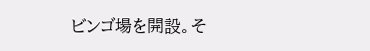ビンゴ場を開設。そ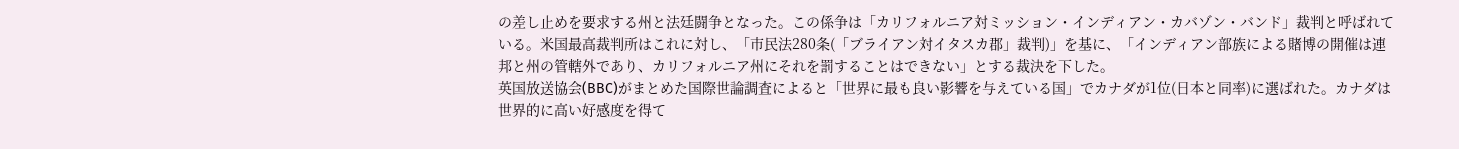の差し止めを要求する州と法廷闘争となった。この係争は「カリフォルニア対ミッション・インディアン・カバゾン・バンド」裁判と呼ばれている。米国最高裁判所はこれに対し、「市民法280条(「ブライアン対イタスカ郡」裁判)」を基に、「インディアン部族による賭博の開催は連邦と州の管轄外であり、カリフォルニア州にそれを罰することはできない」とする裁決を下した。
英国放送協会(BBC)がまとめた国際世論調査によると「世界に最も良い影響を与えている国」でカナダが1位(日本と同率)に選ばれた。カナダは世界的に高い好感度を得て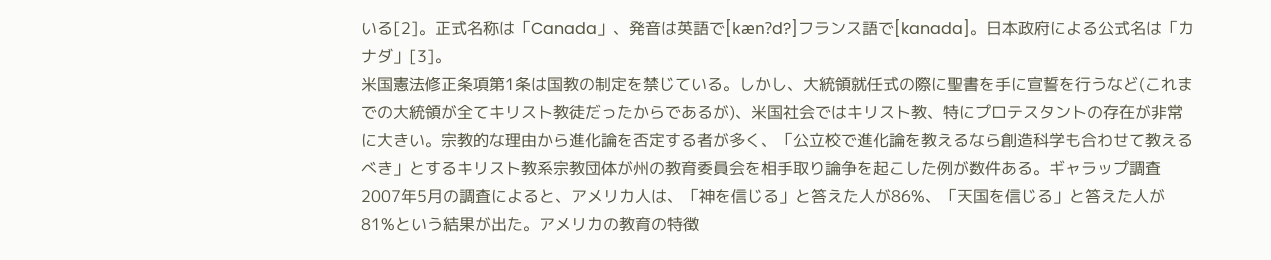いる[2]。正式名称は「Canada」、発音は英語で[kæn?d?]フランス語で[kanada]。日本政府による公式名は「カナダ」[3]。
米国憲法修正条項第1条は国教の制定を禁じている。しかし、大統領就任式の際に聖書を手に宣誓を行うなど(これまでの大統領が全てキリスト教徒だったからであるが)、米国社会ではキリスト教、特にプロテスタントの存在が非常に大きい。宗教的な理由から進化論を否定する者が多く、「公立校で進化論を教えるなら創造科学も合わせて教えるべき」とするキリスト教系宗教団体が州の教育委員会を相手取り論争を起こした例が数件ある。ギャラップ調査2007年5月の調査によると、アメリカ人は、「神を信じる」と答えた人が86%、「天国を信じる」と答えた人が81%という結果が出た。アメリカの教育の特徴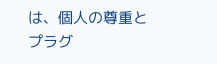は、個人の尊重とプラグ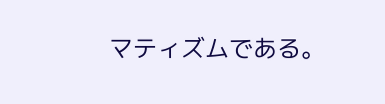マティズムである。